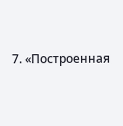7. «Построенная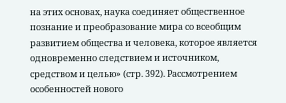на этих основах, наука соединяет общественное познание и преобразование мира со всеобщим развитием общества и человека, которое является одновременно следствием и источником, средством и целью» (стр. 392). Рассмотрением особенностей нового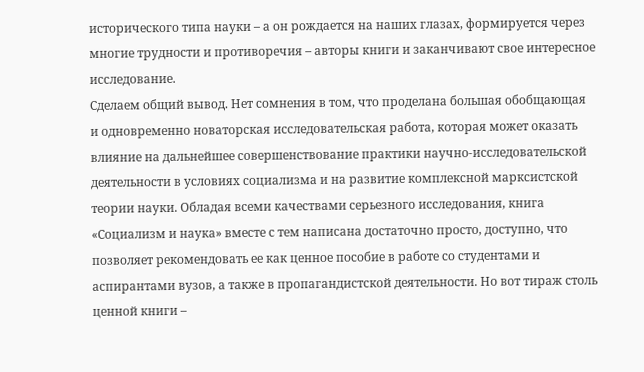исторического типа науки – а он рождается на наших глазах, формируется через многие трудности и противоречия – авторы книги и заканчивают свое интересное исследование.
Сделаем общий вывод. Нет сомнения в том, что проделана большая обобщающая и одновременно новаторская исследовательская работа, которая может оказать влияние на дальнейшее совершенствование практики научно-исследовательской деятельности в условиях социализма и на развитие комплексной марксистской теории науки. Обладая всеми качествами серьезного исследования, книга «Социализм и наука» вместе с тем написана достаточно просто, доступно, что позволяет рекомендовать ее как ценное пособие в работе со студентами и аспирантами вузов, а также в пропагандистской деятельности. Но вот тираж столь ценной книги –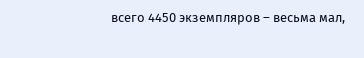всего 4450 экземпляров – весьма мал,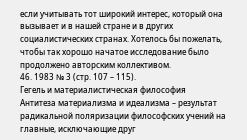если учитывать тот широкий интерес, который она вызывает и в нашей стране и в других социалистических странах. Хотелось бы пожелать, чтобы так хорошо начатое исследование было продолжено авторским коллективом.
46. 1983 № 3 (стр. 107 – 115).
Гегель и материалистическая философия
Антитеза материализма и идеализма – результат радикальной поляризации философских учений на главные, исключающие друг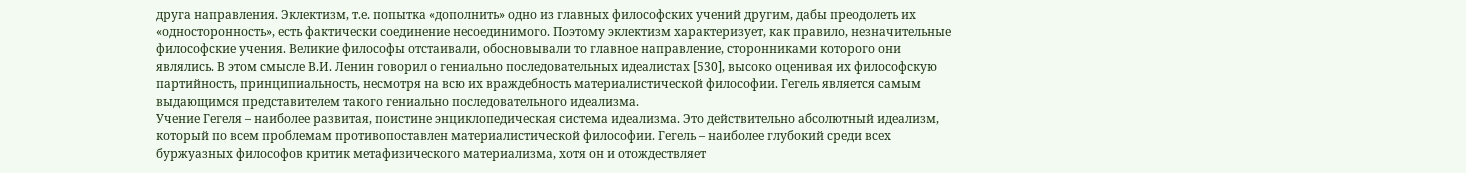друга направления. Эклектизм, т.е. попытка «дополнить» одно из главных философских учений другим, дабы преодолеть их «односторонность», есть фактически соединение несоединимого. Поэтому эклектизм характеризует, как правило, незначительные философские учения. Великие философы отстаивали, обосновывали то главное направление, сторонниками которого они являлись. В этом смысле В.И. Ленин говорил о гениально последовательных идеалистах [530], высоко оценивая их философскую партийность, принципиальность, несмотря на всю их враждебность материалистической философии. Гегель является самым выдающимся представителем такого гениально последовательного идеализма.
Учение Гегеля – наиболее развитая, поистине энциклопедическая система идеализма. Это действительно абсолютный идеализм, который по всем проблемам противопоставлен материалистической философии. Гегель – наиболее глубокий среди всех буржуазных философов критик метафизического материализма, хотя он и отождествляет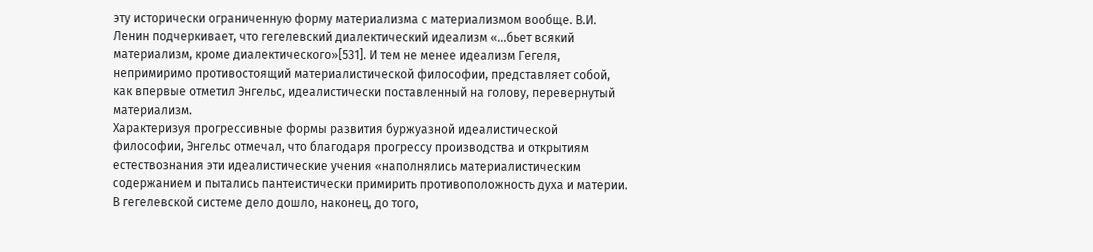эту исторически ограниченную форму материализма с материализмом вообще. В.И. Ленин подчеркивает, что гегелевский диалектический идеализм «…бьет всякий материализм, кроме диалектического»[531]. И тем не менее идеализм Гегеля, непримиримо противостоящий материалистической философии, представляет собой, как впервые отметил Энгельс, идеалистически поставленный на голову, перевернутый материализм.
Характеризуя прогрессивные формы развития буржуазной идеалистической философии, Энгельс отмечал, что благодаря прогрессу производства и открытиям естествознания эти идеалистические учения «наполнялись материалистическим содержанием и пытались пантеистически примирить противоположность духа и материи. В гегелевской системе дело дошло, наконец, до того,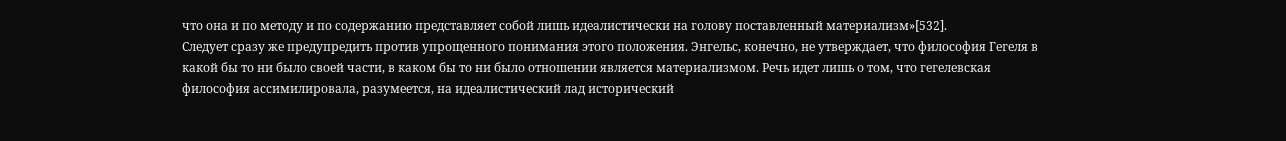что она и по методу и по содержанию представляет собой лишь идеалистически на голову поставленный материализм»[532].
Следует сразу же предупредить против упрощенного понимания этого положения. Энгельс, конечно, не утверждает, что философия Гегеля в какой бы то ни было своей части, в каком бы то ни было отношении является материализмом. Речь идет лишь о том, что гегелевская философия ассимилировала, разумеется, на идеалистический лад исторический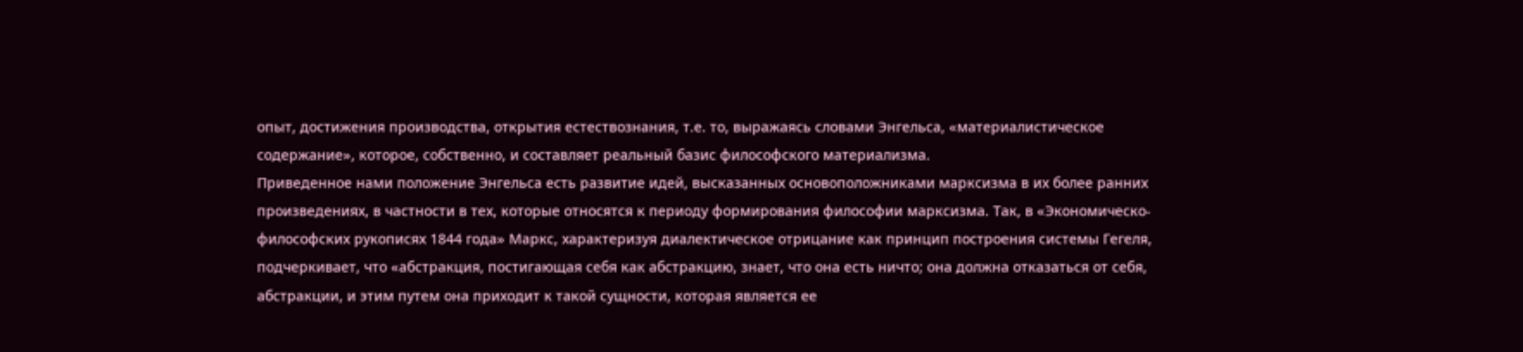опыт, достижения производства, открытия естествознания, т.е. то, выражаясь словами Энгельса, «материалистическое содержание», которое, собственно, и составляет реальный базис философского материализма.
Приведенное нами положение Энгельса есть развитие идей, высказанных основоположниками марксизма в их более ранних произведениях, в частности в тех, которые относятся к периоду формирования философии марксизма. Так, в «Экономическо-философских рукописях 1844 года» Маркс, характеризуя диалектическое отрицание как принцип построения системы Гегеля, подчеркивает, что «абстракция, постигающая себя как абстракцию, знает, что она есть ничто; она должна отказаться от себя, абстракции, и этим путем она приходит к такой сущности, которая является ее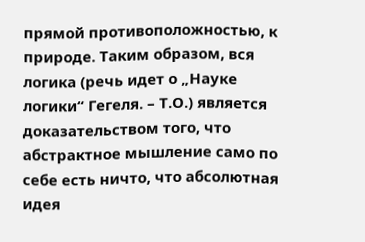прямой противоположностью, к природе. Таким образом, вся логика (речь идет о „Науке логики“ Гегеля. – Т.О.) является доказательством того, что абстрактное мышление само по себе есть ничто, что абсолютная идея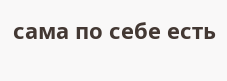сама по себе есть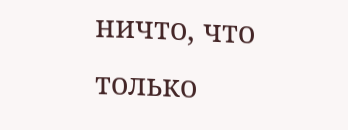ничто, что только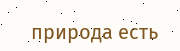природа есть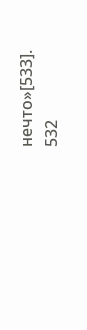нечто»[533].
532